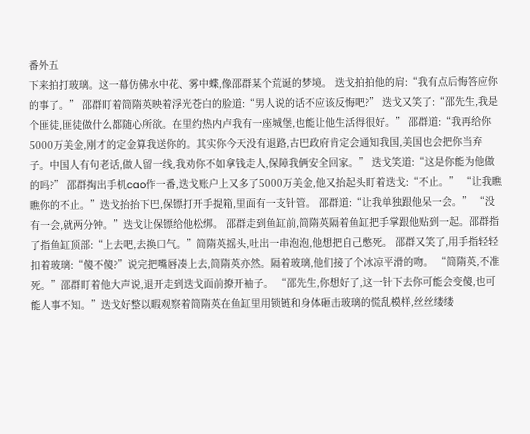番外五
下来拍打玻璃。这一幕仿佛水中花、雾中蝶,像邵群某个荒诞的梦境。 迭戈拍拍他的肩:“我有点后悔答应你的事了。” 邵群盯着简隋英映着浮光苍白的脸道:“男人说的话不应该反悔吧?” 迭戈又笑了:“邵先生,我是个匪徒,匪徒做什么都随心所欲。在里约热内卢我有一座城堡,也能让他生活得很好。” 邵群道:“我再给你5000万美金,刚才的定金算我送你的。其实你今天没有退路,古巴政府肯定会通知我国,美国也会把你当弃子。中国人有句老话,做人留一线,我劝你不如拿钱走人,保障我俩安全回家。” 迭戈笑道:“这是你能为他做的吗?” 邵群掏出手机cao作一番,迭戈账户上又多了5000万美金,他又抬起头盯着迭戈:“不止。” “让我瞧瞧你的不止。”迭戈抬抬下巴,保镖打开手提箱,里面有一支针管。 邵群道:“让我单独跟他呆一会。” “没有一会,就两分钟。”迭戈让保镖给他松绑。 邵群走到鱼缸前,简隋英隔着鱼缸把手掌跟他贴到一起。邵群指了指鱼缸顶部:“上去吧,去换口气。”简隋英摇头,吐出一串泡泡,他想把自己憋死。 邵群又笑了,用手指轻轻扣着玻璃:“傻不傻?”说完把嘴唇凑上去,简隋英亦然。隔着玻璃,他们接了个冰凉平滑的吻。 “简隋英,不准死。”邵群盯着他大声说,退开走到迭戈面前撩开袖子。 “邵先生,你想好了,这一针下去你可能会变傻,也可能人事不知。”迭戈好整以暇观察着简隋英在鱼缸里用锁链和身体砸击玻璃的慌乱模样,丝丝缕缕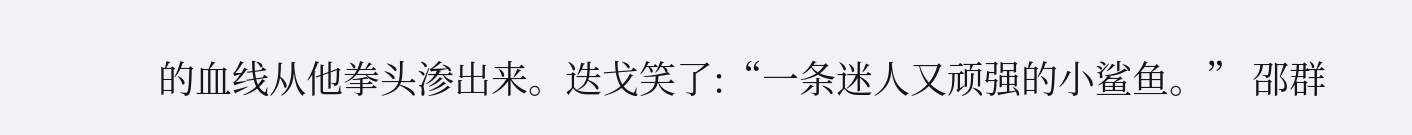的血线从他拳头渗出来。迭戈笑了:“一条迷人又顽强的小鲨鱼。” 邵群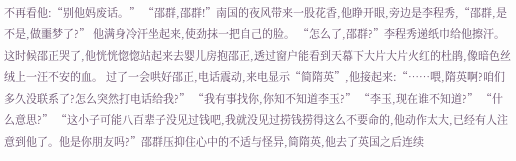不再看他:“别他妈废话。” “邵群,邵群!”南国的夜风带来一股花香,他睁开眼,旁边是李程秀,“邵群,是不是,做噩梦了?” 他满身冷汗坐起来,使劲抹一把自己的脸。 “怎么了,邵群?”李程秀递纸巾给他擦汗。 这时候邵正哭了,他恍恍惚惚站起来去婴儿房抱邵正,透过窗户能看到天幕下大片大片火红的杜鹃,像暗色丝绒上一汪不安的血。 过了一会哄好邵正,电话震动,来电显示“简隋英”,他接起来:“……喂,隋英啊?咱们多久没联系了?怎么突然打电话给我?” “我有事找你,你知不知道李玉?” “李玉,现在谁不知道?” “什么意思?” “这小子可能八百辈子没见过钱吧,我就没见过捞钱捞得这么不要命的,他动作太大,已经有人注意到他了。他是你朋友吗?”邵群压抑住心中的不适与怪异,简隋英,他去了英国之后连续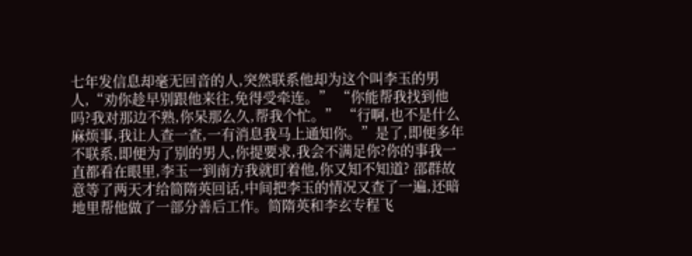七年发信息却毫无回音的人,突然联系他却为这个叫李玉的男人,“劝你趁早别跟他来往,免得受牵连。” “你能帮我找到他吗?我对那边不熟,你呆那么久,帮我个忙。” “行啊,也不是什么麻烦事,我让人查一查,一有消息我马上通知你。”是了,即便多年不联系,即便为了别的男人,你提要求,我会不满足你?你的事我一直都看在眼里,李玉一到南方我就盯着他,你又知不知道? 邵群故意等了两天才给简隋英回话,中间把李玉的情况又查了一遍,还暗地里帮他做了一部分善后工作。简隋英和李玄专程飞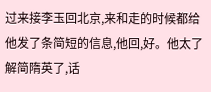过来接李玉回北京,来和走的时候都给他发了条简短的信息,他回,好。他太了解简隋英了,话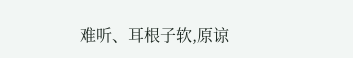难听、耳根子软,原谅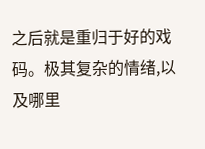之后就是重归于好的戏码。极其复杂的情绪,以及哪里